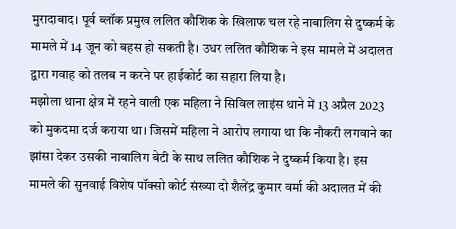मुरादाबाद। पूर्व ब्लॉक प्रमुख ललित कौशिक के खिलाफ चल रहे नाबालिग से दुष्कर्म के मामले में 14 जून को बहस हो सकती है। उधर ललित कौशिक ने इस मामले में अदालत द्वारा गवाह को तलब न करने पर हाईकोर्ट का सहारा लिया है।
मझोला थाना क्षेत्र में रहने वाली एक महिला ने सिविल लाइंस थाने में 13 अप्रैल 2023 को मुकदमा दर्ज कराया था। जिसमें महिला ने आरोप लगाया था कि नौकरी लगवाने का झांसा देकर उसकी नाबालिग बेटी के साथ ललित कौशिक ने दुष्कर्म किया है। इस मामले की सुनवाई विशेष पॉक्सो कोर्ट संख्या दो शैलेंद्र कुमार वर्मा की अदालत में की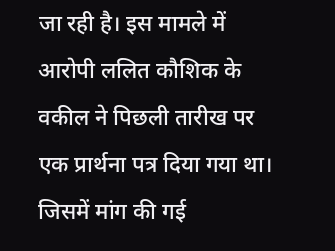जा रही है। इस मामले में आरोपी ललित कौशिक के वकील ने पिछली तारीख पर एक प्रार्थना पत्र दिया गया था। जिसमें मांग की गई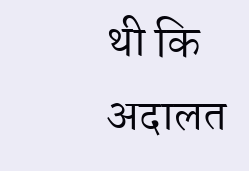थी कि अदालत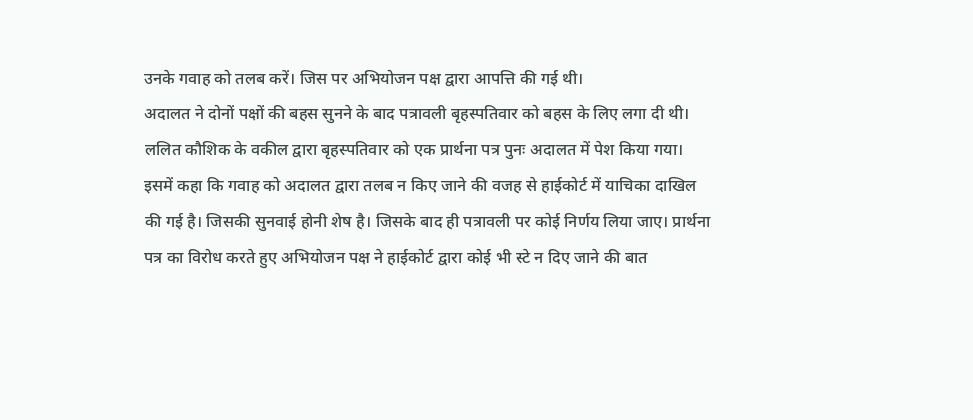उनके गवाह को तलब करें। जिस पर अभियोजन पक्ष द्वारा आपत्ति की गई थी।
अदालत ने दोनों पक्षों की बहस सुनने के बाद पत्रावली बृहस्पतिवार को बहस के लिए लगा दी थी। ललित कौशिक के वकील द्वारा बृहस्पतिवार को एक प्रार्थना पत्र पुनः अदालत में पेश किया गया। इसमें कहा कि गवाह को अदालत द्वारा तलब न किए जाने की वजह से हाईकोर्ट में याचिका दाखिल की गई है। जिसकी सुनवाई होनी शेष है। जिसके बाद ही पत्रावली पर कोई निर्णय लिया जाए। प्रार्थना पत्र का विरोध करते हुए अभियोजन पक्ष ने हाईकोर्ट द्वारा कोई भी स्टे न दिए जाने की बात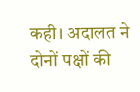कही। अदालत ने दोनों पक्षों की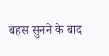बहस सुनने के बाद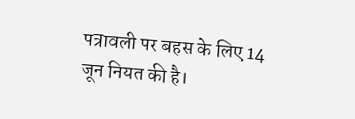पत्रावली पर बहस के लिए 14 जून नियत की है।